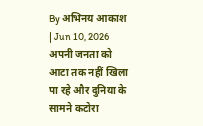By अभिनय आकाश | Jun 10, 2026
अपनी जनता को आटा तक नहीं खिला पा रहे और दुनिया के सामने कटोरा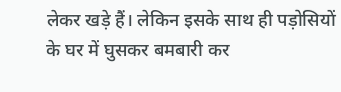लेकर खड़े हैं। लेकिन इसके साथ ही पड़ोसियों के घर में घुसकर बमबारी कर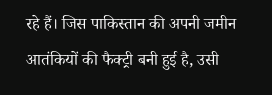रहे हैं। जिस पाकिस्तान की अपनी जमीन आतंकियों की फैक्ट्री बनी हुई है, उसी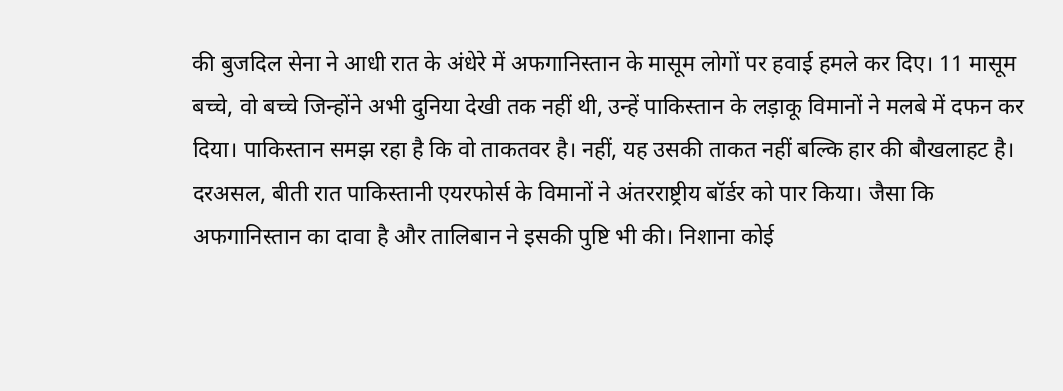की बुजदिल सेना ने आधी रात के अंधेरे में अफगानिस्तान के मासूम लोगों पर हवाई हमले कर दिए। 11 मासूम बच्चे, वो बच्चे जिन्होंने अभी दुनिया देखी तक नहीं थी, उन्हें पाकिस्तान के लड़ाकू विमानों ने मलबे में दफन कर दिया। पाकिस्तान समझ रहा है कि वो ताकतवर है। नहीं, यह उसकी ताकत नहीं बल्कि हार की बौखलाहट है। दरअसल, बीती रात पाकिस्तानी एयरफोर्स के विमानों ने अंतरराष्ट्रीय बॉर्डर को पार किया। जैसा कि अफगानिस्तान का दावा है और तालिबान ने इसकी पुष्टि भी की। निशाना कोई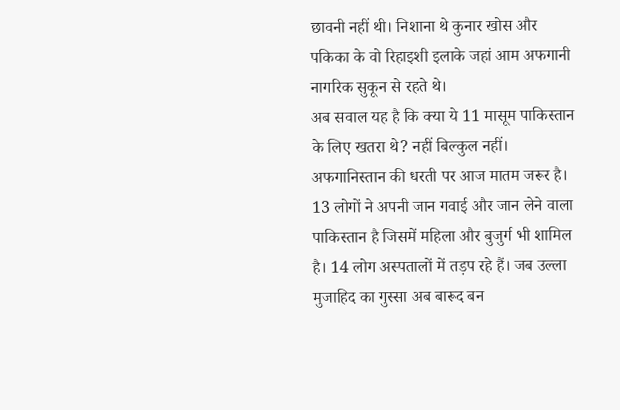छावनी नहीं थी। निशाना थे कुनार खोस और पकिका के वो रिहाइशी इलाके जहां आम अफगानी नागरिक सुकून से रहते थे।
अब सवाल यह है कि क्या ये 11 मासूम पाकिस्तान के लिए खतरा थे? नहीं बिल्कुल नहीं। अफगानिस्तान की धरती पर आज मातम जरूर है। 13 लोगों ने अपनी जान गवाई और जान लेने वाला पाकिस्तान है जिसमें महिला और बुजुर्ग भी शामिल है। 14 लोग अस्पतालों में तड़प रहे हैं। जब उल्ला मुजाहिद का गुस्सा अब बारूद बन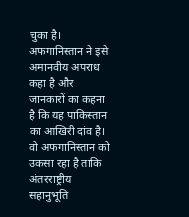चुका है। अफगानिस्तान ने इसे अमानवीय अपराध कहा है और जानकारों का कहना है कि यह पाकिस्तान का आखिरी दांव है। वो अफगानिस्तान को उकसा रहा है ताकि अंतरराष्ट्रीय सहानुभूति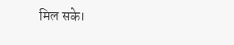मिल सके।